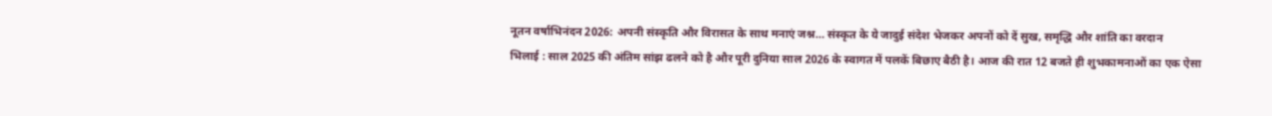नूतन वर्षाभिनंदन 2026: अपनी संस्कृति और विरासत के साथ मनाएं जश्न… संस्कृत के ये जादुई संदेश भेजकर अपनों को दें सुख, समृद्धि और शांति का वरदान
भिलाई : साल 2025 की अंतिम सांझ ढलने को है और पूरी दुनिया साल 2026 के स्वागत में पलकें बिछाए बैठी है। आज की रात 12 बजते ही शुभकामनाओं का एक ऐसा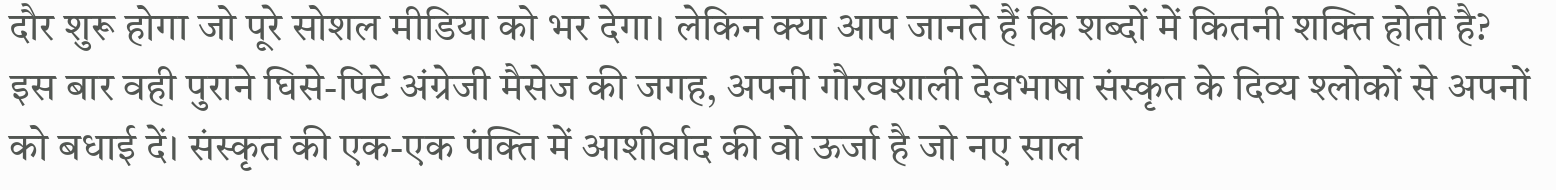दौर शुरू होगा जो पूरे सोशल मीडिया को भर देगा। लेकिन क्या आप जानते हैं कि शब्दों में कितनी शक्ति होती है? इस बार वही पुराने घिसे-पिटे अंग्रेजी मैसेज की जगह, अपनी गौरवशाली देवभाषा संस्कृत के दिव्य श्लोकों से अपनों को बधाई दें। संस्कृत की एक-एक पंक्ति में आशीर्वाद की वो ऊर्जा है जो नए साल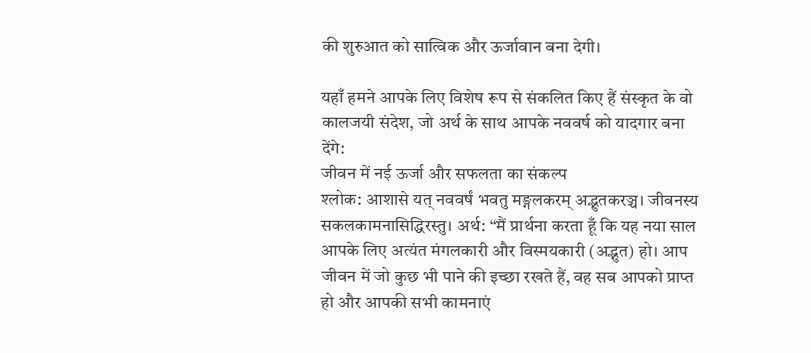की शुरुआत को सात्विक और ऊर्जावान बना देगी।

यहाँ हमने आपके लिए विशेष रूप से संकलित किए हैं संस्कृत के वो कालजयी संदेश, जो अर्थ के साथ आपके नववर्ष को यादगार बना देंगे:
जीवन में नई ऊर्जा और सफलता का संकल्प
श्लोक: आशासे यत् नववर्षं भवतु मङ्गलकरम् अद्भुतकरञ्च। जीवनस्य सकलकामनासिद्धिरस्तु। अर्थ: “मैं प्रार्थना करता हूँ कि यह नया साल आपके लिए अत्यंत मंगलकारी और विस्मयकारी (अद्भुत) हो। आप जीवन में जो कुछ भी पाने की इच्छा रखते हैं, वह सब आपको प्राप्त हो और आपकी सभी कामनाएं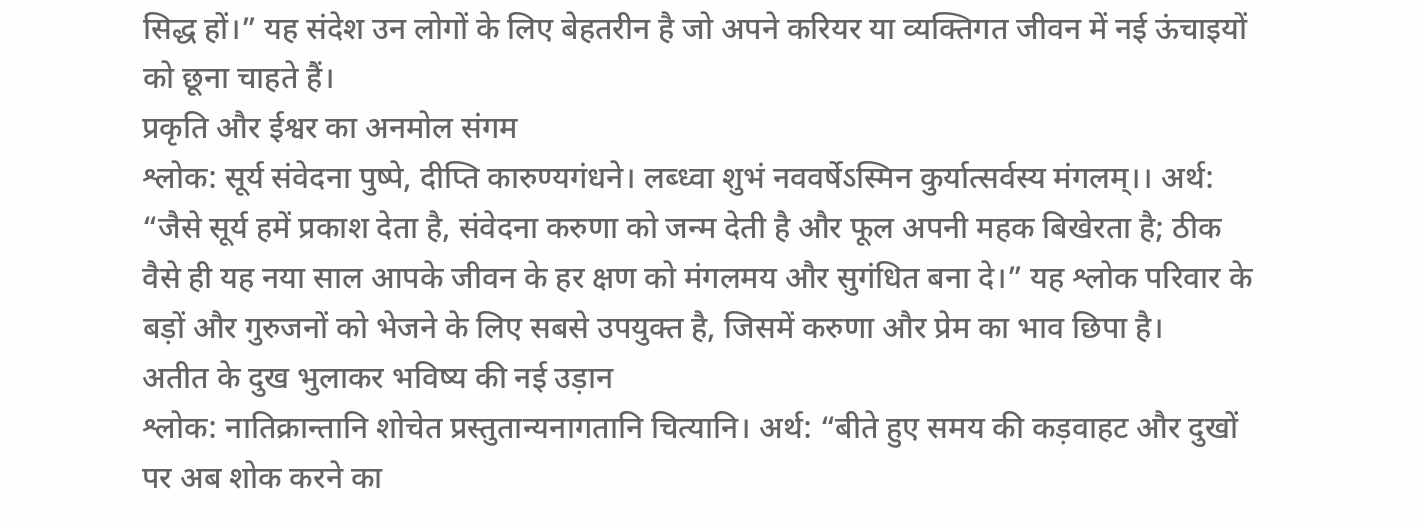सिद्ध हों।” यह संदेश उन लोगों के लिए बेहतरीन है जो अपने करियर या व्यक्तिगत जीवन में नई ऊंचाइयों को छूना चाहते हैं।
प्रकृति और ईश्वर का अनमोल संगम
श्लोक: सूर्य संवेदना पुष्पे, दीप्ति कारुण्यगंधने। लब्ध्वा शुभं नववर्षेऽस्मिन कुर्यात्सर्वस्य मंगलम्।। अर्थ: “जैसे सूर्य हमें प्रकाश देता है, संवेदना करुणा को जन्म देती है और फूल अपनी महक बिखेरता है; ठीक वैसे ही यह नया साल आपके जीवन के हर क्षण को मंगलमय और सुगंधित बना दे।” यह श्लोक परिवार के बड़ों और गुरुजनों को भेजने के लिए सबसे उपयुक्त है, जिसमें करुणा और प्रेम का भाव छिपा है।
अतीत के दुख भुलाकर भविष्य की नई उड़ान
श्लोक: नातिक्रान्तानि शोचेत प्रस्तुतान्यनागतानि चित्यानि। अर्थ: “बीते हुए समय की कड़वाहट और दुखों पर अब शोक करने का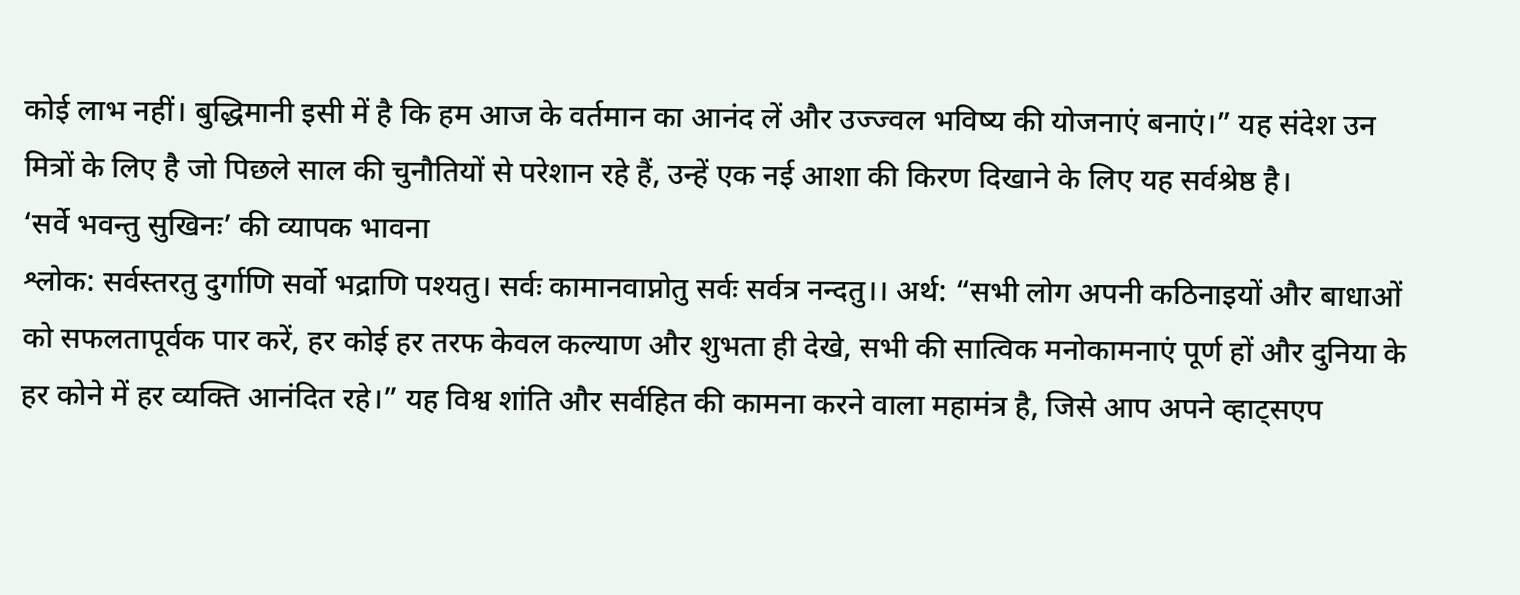कोई लाभ नहीं। बुद्धिमानी इसी में है कि हम आज के वर्तमान का आनंद लें और उज्ज्वल भविष्य की योजनाएं बनाएं।” यह संदेश उन मित्रों के लिए है जो पिछले साल की चुनौतियों से परेशान रहे हैं, उन्हें एक नई आशा की किरण दिखाने के लिए यह सर्वश्रेष्ठ है।
‘सर्वे भवन्तु सुखिनः’ की व्यापक भावना
श्लोक: सर्वस्तरतु दुर्गाणि सर्वो भद्राणि पश्यतु। सर्वः कामानवाप्नोतु सर्वः सर्वत्र नन्दतु।। अर्थ: “सभी लोग अपनी कठिनाइयों और बाधाओं को सफलतापूर्वक पार करें, हर कोई हर तरफ केवल कल्याण और शुभता ही देखे, सभी की सात्विक मनोकामनाएं पूर्ण हों और दुनिया के हर कोने में हर व्यक्ति आनंदित रहे।” यह विश्व शांति और सर्वहित की कामना करने वाला महामंत्र है, जिसे आप अपने व्हाट्सएप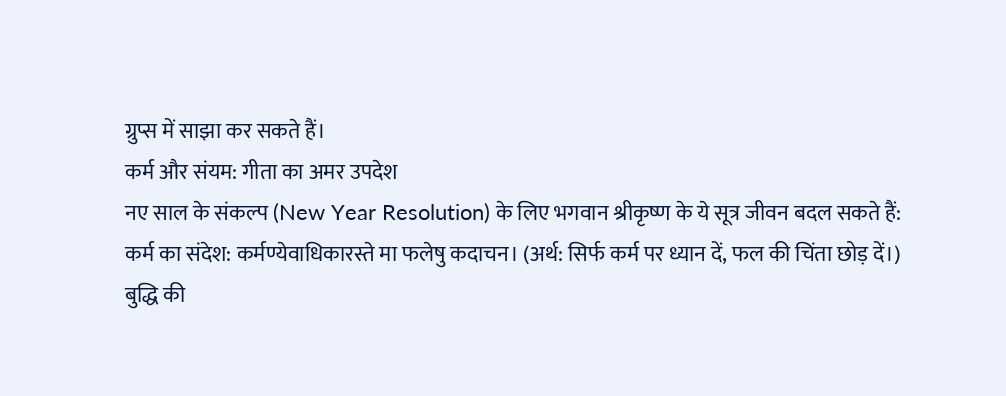ग्रुप्स में साझा कर सकते हैं।
कर्म और संयम: गीता का अमर उपदेश
नए साल के संकल्प (New Year Resolution) के लिए भगवान श्रीकृष्ण के ये सूत्र जीवन बदल सकते हैं:
कर्म का संदेश: कर्मण्येवाधिकारस्ते मा फलेषु कदाचन। (अर्थ: सिर्फ कर्म पर ध्यान दें, फल की चिंता छोड़ दें।)
बुद्धि की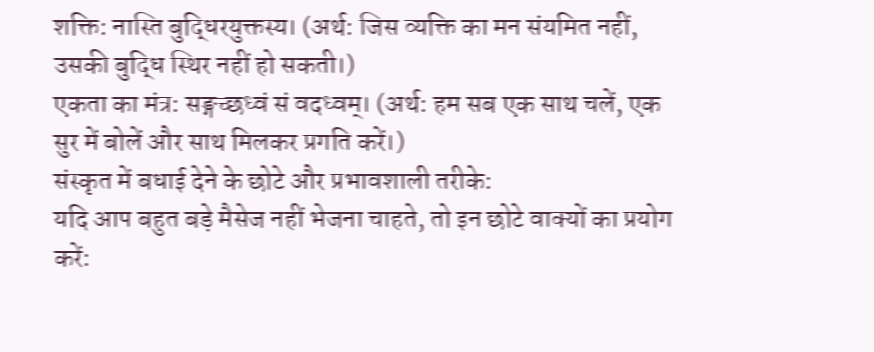शक्ति: नास्ति बुद्धिरयुक्तस्य। (अर्थ: जिस व्यक्ति का मन संयमित नहीं, उसकी बुद्धि स्थिर नहीं हो सकती।)
एकता का मंत्र: सङ्गच्छध्वं सं वदध्वम्। (अर्थ: हम सब एक साथ चलें, एक सुर में बोलें और साथ मिलकर प्रगति करें।)
संस्कृत में बधाई देने के छोटे और प्रभावशाली तरीके:
यदि आप बहुत बड़े मैसेज नहीं भेजना चाहते, तो इन छोटे वाक्यों का प्रयोग करें: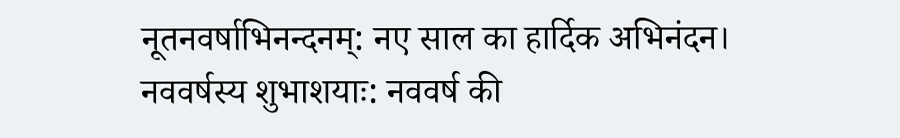नूतनवर्षाभिनन्दनम्: नए साल का हार्दिक अभिनंदन।
नववर्षस्य शुभाशयाः: नववर्ष की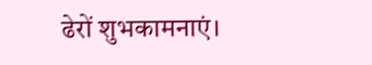ढेरों शुभकामनाएं।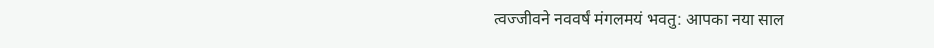त्वज्जीवने नववर्षं मंगलमयं भवतु: आपका नया साल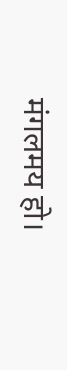मंगलमय हो।